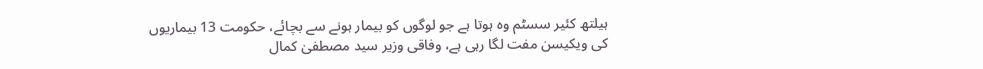ہیلتھ کئیر سسٹم وہ ہوتا ہے جو لوگوں کو بیمار ہونے سے بچائے، حکومت 13 بیماریوں کی ویکیسن مفت لگا رہی ہے، وفاقی وزیر سید مصطفیٰ کمال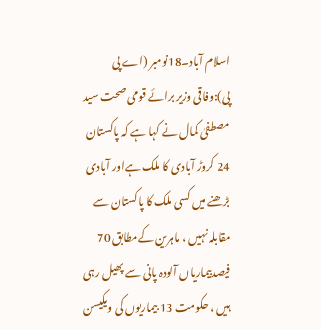اسلام آباد۔18نومبر (اے پی پی):وفاقی وزیر برائے قومی صحت سید مصطفیٰ کمال نے کہا ہے کہ پاکستان 24 کروڑ آبادی کا ملک ہےاور آبادی بڑھنے میں کسی ملک کا پاکستان سے مقابلہ نہیں ، ماہرین کےمطابق 70 فیصدبیماریاں آلودہ پانی سے پھیل رہی ہیں ، حکومت 13 بیماریوں کی ویکیسن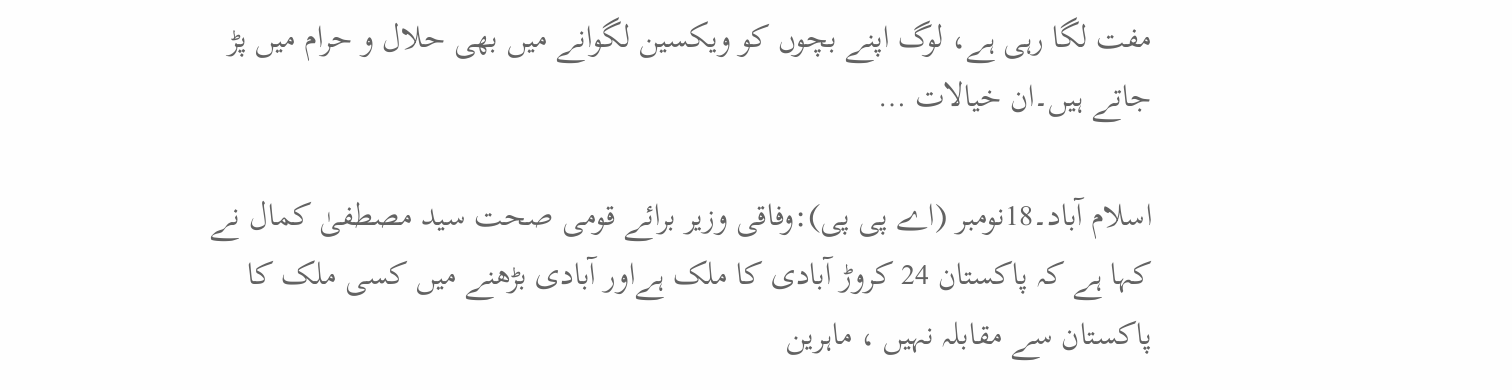مفت لگا رہی ہے، لوگ اپنے بچوں کو ویکسین لگوانے میں بھی حلال و حرام میں پڑ جاتے ہیں۔ان خیالات …

اسلام آباد۔18نومبر (اے پی پی):وفاقی وزیر برائے قومی صحت سید مصطفیٰ کمال نے کہا ہے کہ پاکستان 24 کروڑ آبادی کا ملک ہےاور آبادی بڑھنے میں کسی ملک کا پاکستان سے مقابلہ نہیں ، ماہرین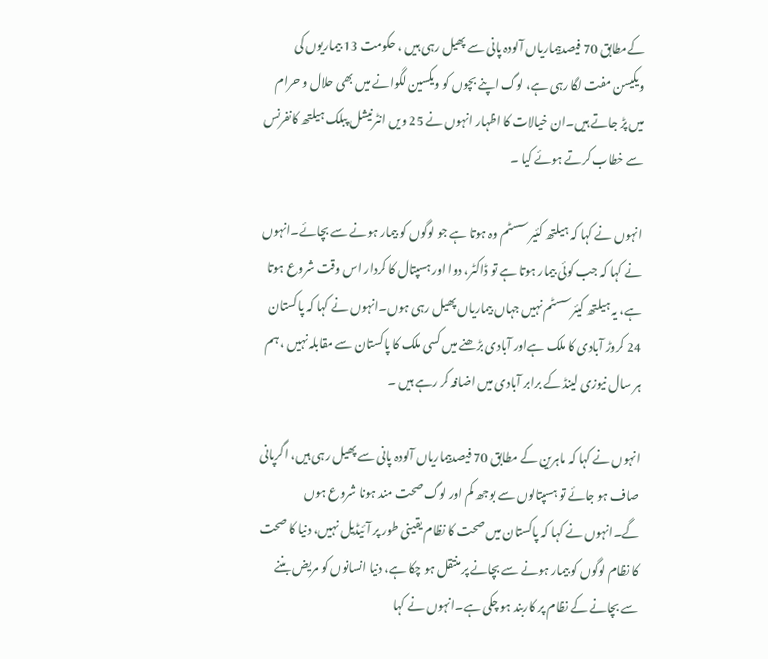کےمطابق 70 فیصدبیماریاں آلودہ پانی سے پھیل رہی ہیں ، حکومت 13 بیماریوں کی ویکیسن مفت لگا رہی ہے، لوگ اپنے بچوں کو ویکسین لگوانے میں بھی حلال و حرام میں پڑ جاتے ہیں۔ان خیالات کا اظہار انہوں نے 25 ویں انٹرنیشل پبلک ہیلتھ کانفرنس سے خطاب کرتے ہوئے کیا ۔

انہوں نے کہا کہ ہیلتھ کئیر سسٹم وہ ہوتا ہے جو لوگوں کو بیمار ہونے سے بچائے۔انہوں نے کہا کہ جب کوئی بیمار ہوتا ہے تو ڈاکٹر، دوا اور ہسپتال کا کردار اس وقت شروع ہوتا ہے، یہ ہیلتھ کیئرسسٹم نہیں جہاں بیماریاں پھیل رہی ہوں۔انہوں نے کہا کہ پاکستان 24 کروڑ آبادی کا ملک ہےاور آبادی بڑھنے میں کسی ملک کا پاکستان سے مقابلہ نہیں ، ہم ہر سال نیوزی لینڈ کے برابر آبادی میں اضافہ کر رہے ہیں ۔

انہوں نے کہا کہ ماہرین کے مطابق 70 فیصدبیماریاں آلودہ پانی سے پھیل رہی ہیں، اگرپانی صاف ہو جائے تو ہسپتالوں سے بوجھ کم اور لوگ صحت مند ہونا شروع ہوں گے۔انہوں نے کہا کہ پاکستان میں صحت کا نظام یقینی طور پر آئیڈیل نہیں، دنیا کا صحت کا نظام لوگوں کو بیمار ہونے سے بچانے پر منتقل ہو چکا ہے، دنیا انسانوں کو مریض بننے سے بچانے کے نظام پر کاربند ہو چکی ہے۔انہوں نے کہا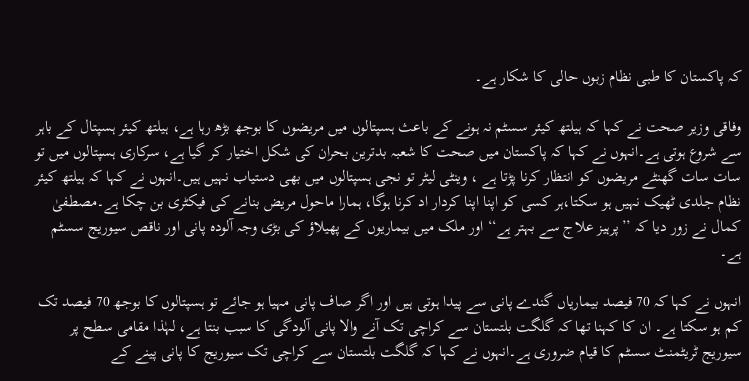کہ پاکستان کا طبی نظام زبوں حالی کا شکار ہے۔

وفاقی وزیر صحت نے کہا کہ ہیلتھ کیئر سسٹم نہ ہونے کے باعث ہسپتالوں میں مریضوں کا بوجھ بڑھ رہا ہے، ہیلتھ کیئر ہسپتال کے باہر سے شروع ہوتی ہے۔انہوں نے کہا کہ پاکستان میں صحت کا شعبہ بدترین بحران کی شکل اختیار کر گیا ہے، سرکاری ہسپتالوں میں تو سات سات گھنٹے مریضوں کو انتظار کرنا پڑتا ہے ، وینٹی لیٹر تو نجی ہسپتالوں میں بھی دستیاب نہیں ہیں۔انہوں نے کہا کہ ہیلتھ کیئر نظام جلدی ٹھیک نہیں ہو سکتا،ہر کسی کو اپنا اپنا کردار اد کرنا ہوگا، ہمارا ماحول مریض بنانے کی فیکٹری بن چکا ہے۔مصطفیٰ کمال نے زور دیا کہ ’’پرہیز علاج سے بہتر ہے‘‘ اور ملک میں بیماریوں کے پھیلاؤ کی بڑی وجہ آلودہ پانی اور ناقص سیوریج سسٹم ہے۔

انہوں نے کہا کہ 70 فیصد بیماریاں گندے پانی سے پیدا ہوتی ہیں اور اگر صاف پانی مہیا ہو جائے تو ہسپتالوں کا بوجھ 70 فیصد تک کم ہو سکتا ہے۔ ان کا کہنا تھا کہ گلگت بلتستان سے کراچی تک آنے والا پانی آلودگی کا سبب بنتا ہے، لہٰذا مقامی سطح پر سیوریج ٹریٹمنٹ سسٹم کا قیام ضروری ہے۔انہوں نے کہا کہ گلگت بلتستان سے کراچی تک سیوریج کا پانی پینے کے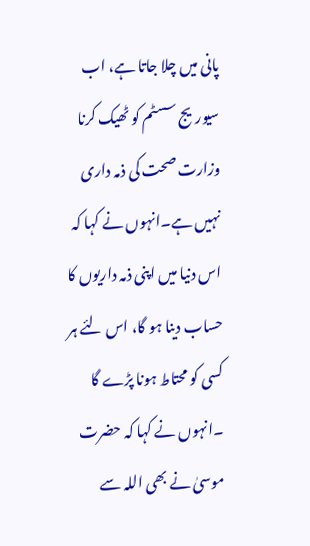پانی میں چلا جاتا ہے، اب سیوریج سسٹم کو ٹھیک کرنا وزارت صحت کی ذمہ داری نہیں ہے۔انہوں نے کہا کہ اس دنیا میں اپنی ذمہ داریوں کا حساب دینا ہو گا، اس لئے ہر کسی کو محتاط ہونا پڑے گا ۔انہوں نے کہا کہ حضرت موسیٰ نے بھی اللہ سے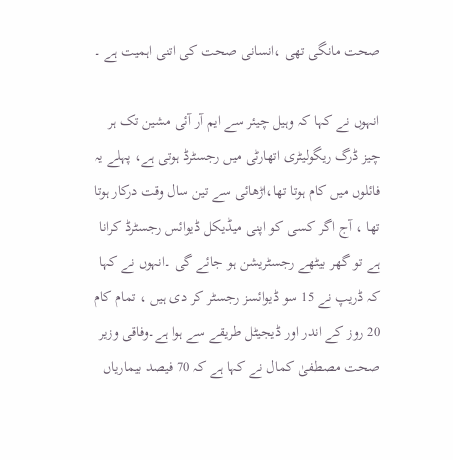صحت مانگی تھی ،انسانی صحت کی اتنی اہمیت ہے ۔

انہوں نے کہا کہ وہیل چیئر سے ایم آر آئی مشین تک ہر چیز ڈرگ ریگولیٹری اتھارٹی میں رجسٹرڈ ہوتی ہے، پہلے یہ فائلوں میں کام ہوتا تھا،اڑھائی سے تین سال وقت درکار ہوتا تھا ، آج اگر کسی کو اپنی میڈیکل ڈیوائس رجسٹرڈ کرانا ہے تو گھر بیٹھے رجسٹریشن ہو جائے گی ۔انہوں نے کہا کہ ڈریپ نے 15 سو ڈیوائسز رجسٹر کر دی ہیں ، تمام کام 20 روز کے اندر اور ڈیجیٹل طریقے سے ہوا ہے۔وفاقی وزیر صحت مصطفیٰ کمال نے کہا ہے کہ 70 فیصد بیماریاں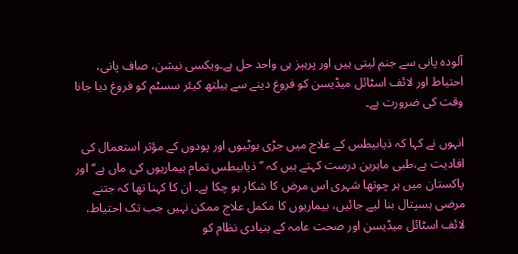آلودہ پانی سے جنم لیتی ہیں اور پرہیز ہی واحد حل ہے۔ویکسی نیشن، صاف پانی، احتیاط اور لائف اسٹائل میڈیسن کو فروغ دینے سے ہیلتھ کیئر سسٹم کو فروغ دیا جانا وقت کی ضرورت ہے۔

انہوں نے کہا کہ ذیابیطس کے علاج میں جڑی بوٹیوں اور پودوں کے مؤثر استعمال کی افادیت ہے،طبی ماہرین درست کہتے ہیں کہ ’’ذیابیطس تمام بیماریوں کی ماں ہے‘‘ اور پاکستان میں ہر چوتھا شہری اس مرض کا شکار ہو چکا ہے۔ ان کا کہنا تھا کہ جتنے مرضی ہسپتال بنا لیے جائیں، بیماریوں کا مکمل علاج ممکن نہیں جب تک احتیاط، لائف اسٹائل میڈیسن اور صحت عامہ کے بنیادی نظام کو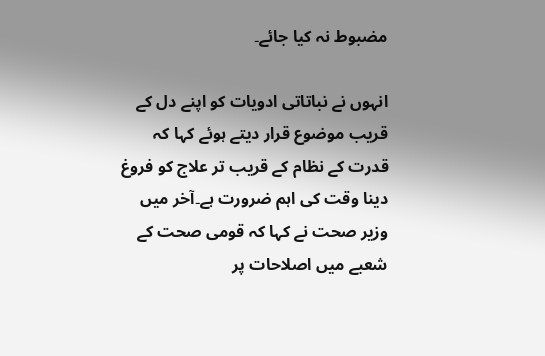مضبوط نہ کیا جائے۔

انہوں نے نباتاتی ادویات کو اپنے دل کے قریب موضوع قرار دیتے ہوئے کہا کہ قدرت کے نظام کے قریب تر علاج کو فروغ دینا وقت کی اہم ضرورت ہے۔آخر میں وزیر صحت نے کہا کہ قومی صحت کے شعبے میں اصلاحات پر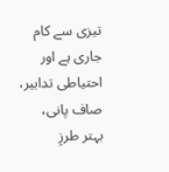تیزی سے کام جاری ہے اور احتیاطی تدابیر، صاف پانی، بہتر طرزِ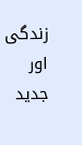زندگی اور جدید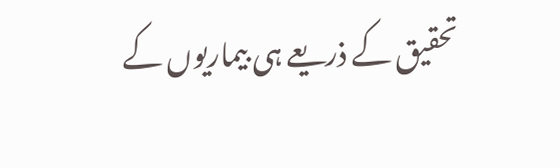تحقیق کے ذریعے ہی بیماریوں کے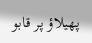پھیلاؤ پر قابو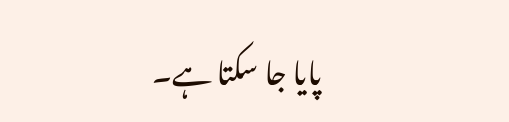پایا جا سکتا ہے۔